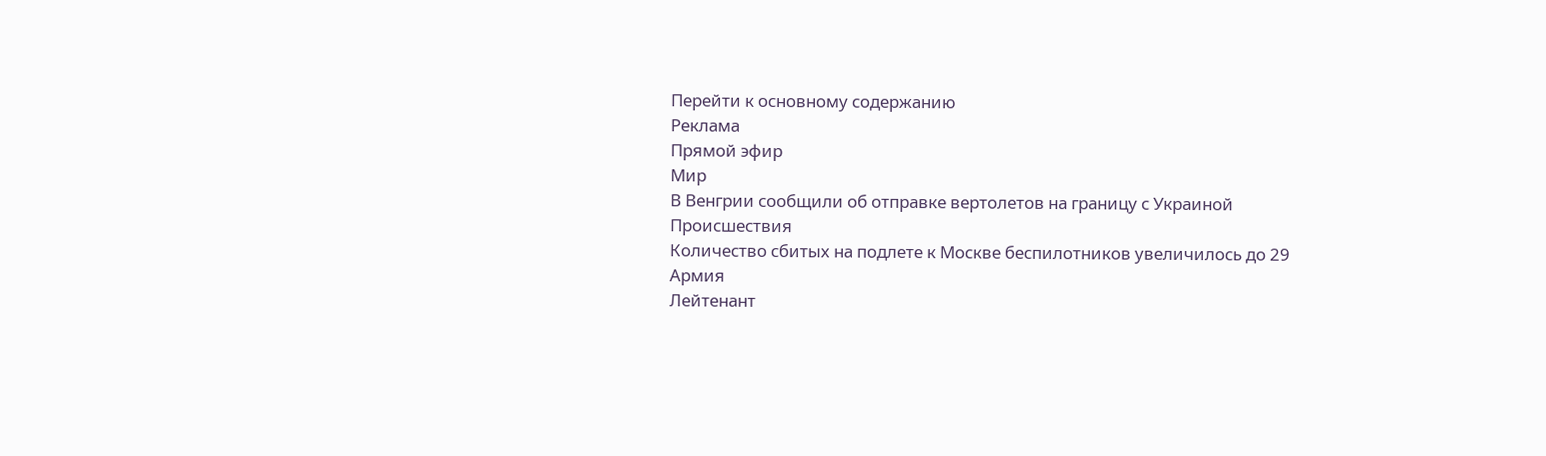Перейти к основному содержанию
Реклама
Прямой эфир
Мир
В Венгрии сообщили об отправке вертолетов на границу с Украиной
Происшествия
Количество сбитых на подлете к Москве беспилотников увеличилось до 29
Армия
Лейтенант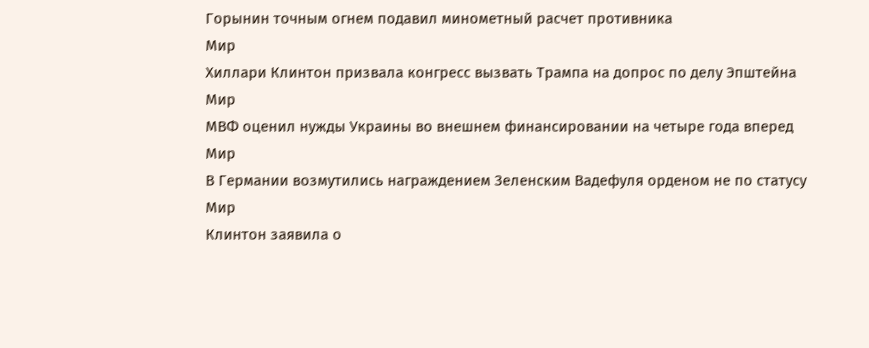Горынин точным огнем подавил минометный расчет противника
Мир
Хиллари Клинтон призвала конгресс вызвать Трампа на допрос по делу Эпштейна
Мир
МВФ оценил нужды Украины во внешнем финансировании на четыре года вперед
Мир
В Германии возмутились награждением Зеленским Вадефуля орденом не по статусу
Мир
Клинтон заявила о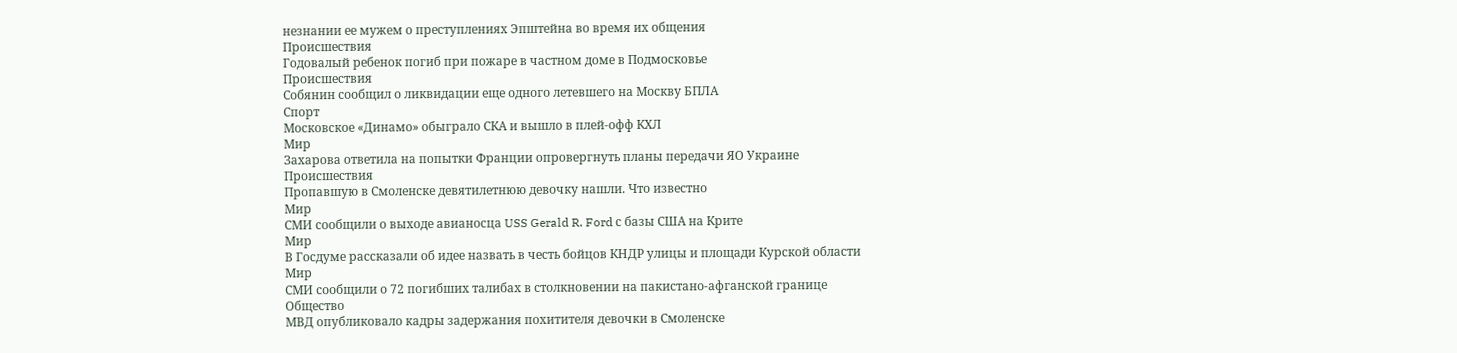незнании ее мужем о преступлениях Эпштейна во время их общения
Происшествия
Годовалый ребенок погиб при пожаре в частном доме в Подмосковье
Происшествия
Собянин сообщил о ликвидации еще одного летевшего на Москву БПЛА
Спорт
Московское «Динамо» обыграло СКА и вышло в плей-офф КХЛ
Мир
Захарова ответила на попытки Франции опровергнуть планы передачи ЯО Украине
Происшествия
Пропавшую в Смоленске девятилетнюю девочку нашли. Что известно
Мир
СМИ сообщили о выходе авианосца USS Gerald R. Ford с базы США на Крите
Мир
В Госдуме рассказали об идее назвать в честь бойцов КНДР улицы и площади Курской области
Мир
СМИ сообщили о 72 погибших талибах в столкновении на пакистано-афганской границе
Общество
МВД опубликовало кадры задержания похитителя девочки в Смоленске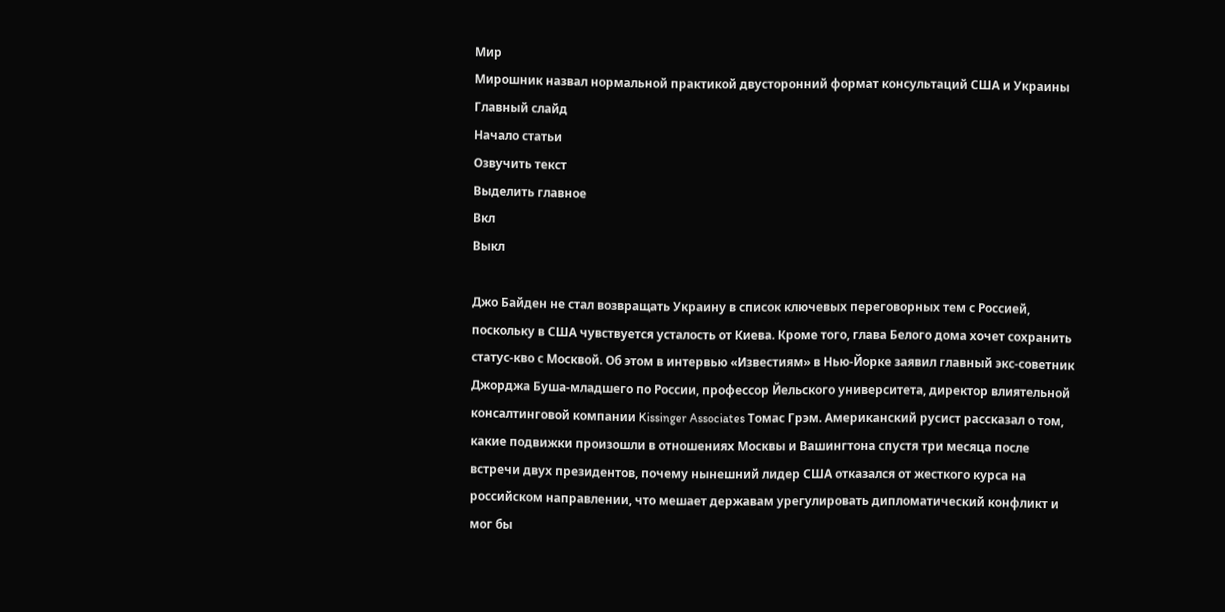Мир
Мирошник назвал нормальной практикой двусторонний формат консультаций США и Украины
Главный слайд
Начало статьи
Озвучить текст
Выделить главное
Вкл
Выкл

Джо Байден не стал возвращать Украину в список ключевых переговорных тем с Россией, поскольку в США чувствуется усталость от Киева. Кроме того, глава Белого дома хочет сохранить статус-кво с Москвой. Об этом в интервью «Известиям» в Нью-Йорке заявил главный экс-советник Джорджа Буша-младшего по России, профессор Йельского университета, директор влиятельной консалтинговой компании Kissinger Associates Томас Грэм. Американский русист рассказал о том, какие подвижки произошли в отношениях Москвы и Вашингтона спустя три месяца после встречи двух президентов, почему нынешний лидер США отказался от жесткого курса на российском направлении, что мешает державам урегулировать дипломатический конфликт и мог бы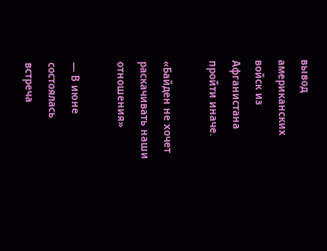вывод американских войск из Афганистана пройти иначе.

«Байден не хочет раскачивать наши отношения»

— В июне состоялась встреча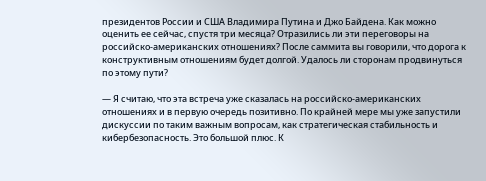президентов России и США Владимира Путина и Джо Байдена. Как можно оценить ее сейчас, спустя три месяца? Отразились ли эти переговоры на российско-американских отношениях? После саммита вы говорили, что дорога к конструктивным отношениям будет долгой. Удалось ли сторонам продвинуться по этому пути?

— Я считаю, что эта встреча уже сказалась на российско-американских отношениях и в первую очередь позитивно. По крайней мере мы уже запустили дискуссии по таким важным вопросам, как стратегическая стабильность и кибербезопасность. Это большой плюс. К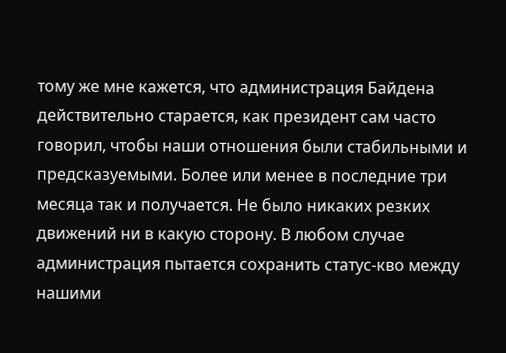тому же мне кажется, что администрация Байдена действительно старается, как президент сам часто говорил, чтобы наши отношения были стабильными и предсказуемыми. Более или менее в последние три месяца так и получается. Не было никаких резких движений ни в какую сторону. В любом случае администрация пытается сохранить статус-кво между нашими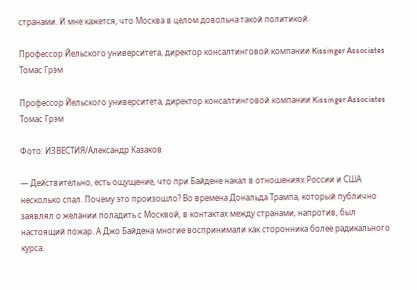странами. И мне кажется, что Москва в целом довольна такой политикой.

Профессор Йельского университета, директор консалтинговой компании Kissinger Associates Томас Грэм

Профессор Йельского университета, директор консалтинговой компании Kissinger Associates Томас Грэм

Фото: ИЗВЕСТИЯ/Александр Казаков

— Действительно, есть ощущение, что при Байдене накал в отношениях России и США несколько спал. Почему это произошло? Во времена Дональда Трампа, который публично заявлял о желании поладить с Москвой, в контактах между странами, напротив, был настоящий пожар. А Джо Байдена многие воспринимали как сторонника более радикального курса.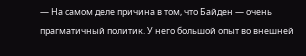— На самом деле причина в том, что Байден — очень прагматичный политик. У него большой опыт во внешней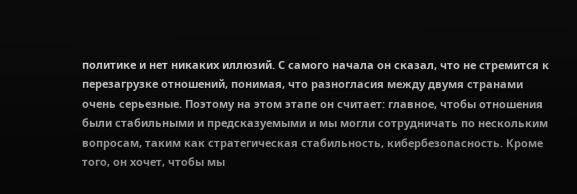политике и нет никаких иллюзий. С самого начала он сказал, что не стремится к перезагрузке отношений, понимая, что разногласия между двумя странами очень серьезные. Поэтому на этом этапе он считает: главное, чтобы отношения были стабильными и предсказуемыми и мы могли сотрудничать по нескольким вопросам, таким как стратегическая стабильность, кибербезопасность. Кроме того, он хочет, чтобы мы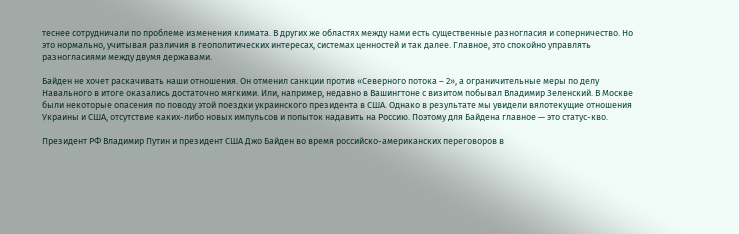теснее сотрудничали по проблеме изменения климата. В других же областях между нами есть существенные разногласия и соперничество. Но это нормально, учитывая различия в геополитических интересах, системах ценностей и так далее. Главное, это спокойно управлять разногласиями между двумя державами.

Байден не хочет раскачивать наши отношения. Он отменил санкции против «Северного потока – 2», а ограничительные меры по делу Навального в итоге оказались достаточно мягкими. Или, например, недавно в Вашингтоне с визитом побывал Владимир Зеленский. В Москве были некоторые опасения по поводу этой поездки украинского президента в США. Однако в результате мы увидели вялотекущие отношения Украины и США, отсутствие каких-либо новых импульсов и попыток надавить на Россию. Поэтому для Байдена главное — это статус-кво.

Президент РФ Владимир Путин и президент США Джо Байден во время российско-американских переговоров в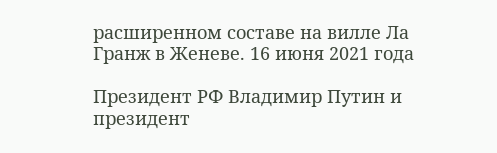расширенном составе на вилле Ла Гранж в Женеве. 16 июня 2021 года

Президент РФ Владимир Путин и президент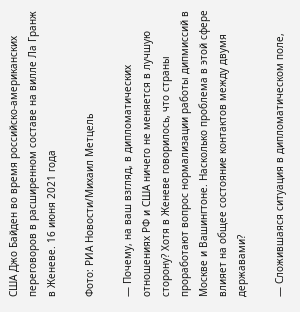США Джо Байден во время российско-американских переговоров в расширенном составе на вилле Ла Гранж в Женеве. 16 июня 2021 года

Фото: РИА Новости/Михаил Метцель

— Почему, на ваш взгляд, в дипломатических отношениях РФ и США ничего не меняется в лучшую сторону? Хотя в Женеве говорилось, что страны проработают вопрос нормализации работы дипмиссий в Москве и Вашингтоне. Насколько проблема в этой сфере влияет на общее состояние контактов между двумя державами?

— Сложившаяся ситуация в дипломатическом поле,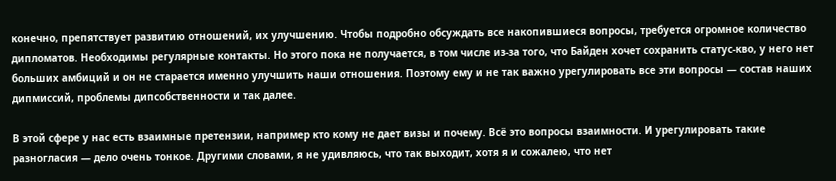конечно, препятствует развитию отношений, их улучшению. Чтобы подробно обсуждать все накопившиеся вопросы, требуется огромное количество дипломатов. Необходимы регулярные контакты. Но этого пока не получается, в том числе из-за того, что Байден хочет сохранить статус-кво, у него нет больших амбиций и он не старается именно улучшить наши отношения. Поэтому ему и не так важно урегулировать все эти вопросы — состав наших дипмиссий, проблемы дипсобственности и так далее.

В этой сфере у нас есть взаимные претензии, например кто кому не дает визы и почему. Всё это вопросы взаимности. И урегулировать такие разногласия — дело очень тонкое. Другими словами, я не удивляюсь, что так выходит, хотя я и сожалею, что нет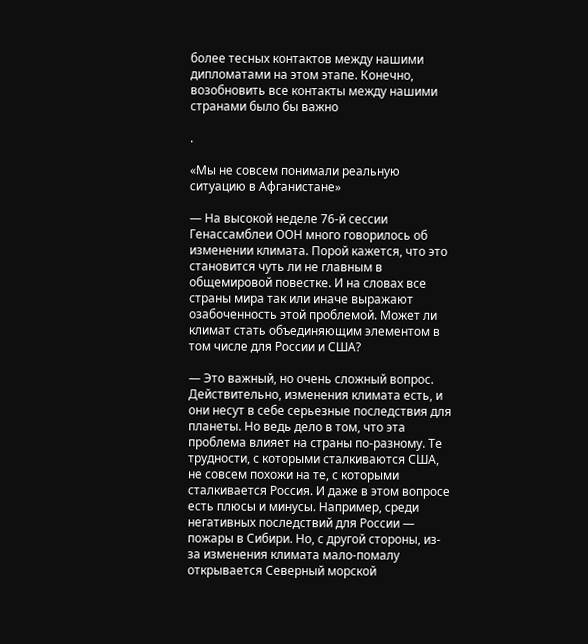более тесных контактов между нашими дипломатами на этом этапе. Конечно, возобновить все контакты между нашими странами было бы важно

.

«Мы не совсем понимали реальную ситуацию в Афганистане»

— На высокой неделе 76-й сессии Генассамблеи ООН много говорилось об изменении климата. Порой кажется, что это становится чуть ли не главным в общемировой повестке. И на словах все страны мира так или иначе выражают озабоченность этой проблемой. Может ли климат стать объединяющим элементом в том числе для России и США?

— Это важный, но очень сложный вопрос. Действительно, изменения климата есть, и они несут в себе серьезные последствия для планеты. Но ведь дело в том, что эта проблема влияет на страны по-разному. Те трудности, с которыми сталкиваются США, не совсем похожи на те, с которыми сталкивается Россия. И даже в этом вопросе есть плюсы и минусы. Например, среди негативных последствий для России — пожары в Сибири. Но, с другой стороны, из-за изменения климата мало-помалу открывается Северный морской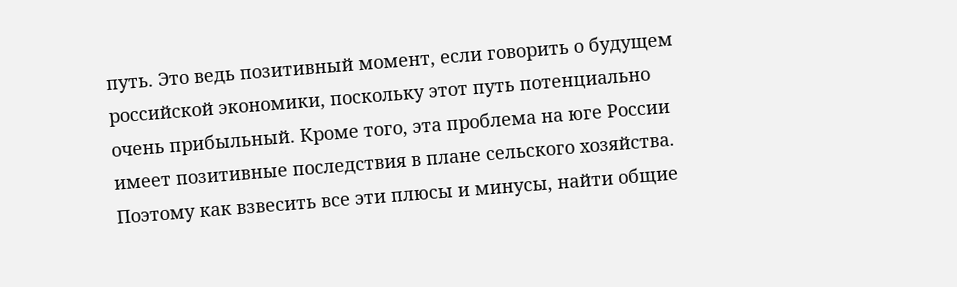путь. Это ведь позитивный момент, если говорить о будущем российской экономики, поскольку этот путь потенциально очень прибыльный. Кроме того, эта проблема на юге России имеет позитивные последствия в плане сельского хозяйства. Поэтому как взвесить все эти плюсы и минусы, найти общие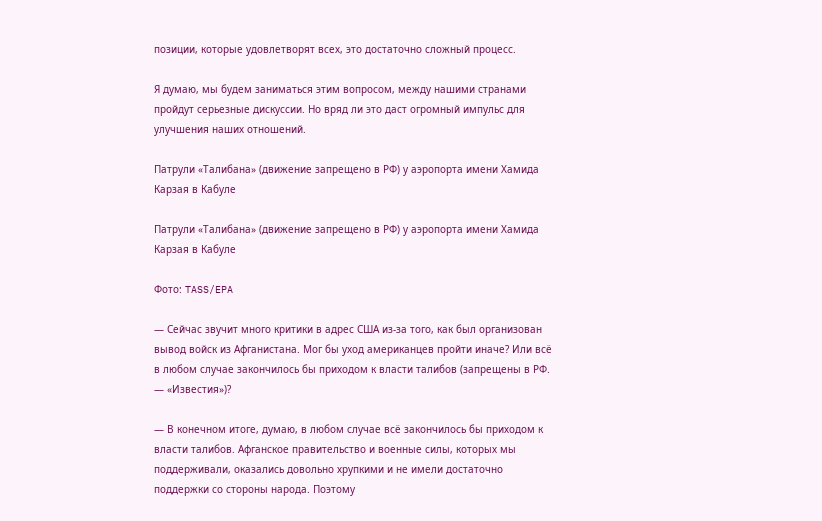позиции, которые удовлетворят всех, это достаточно сложный процесс.

Я думаю, мы будем заниматься этим вопросом, между нашими странами пройдут серьезные дискуссии. Но вряд ли это даст огромный импульс для улучшения наших отношений.

Патрули «Талибана» (движение запрещено в РФ) у аэропорта имени Хамида Карзая в Кабуле

Патрули «Талибана» (движение запрещено в РФ) у аэропорта имени Хамида Карзая в Кабуле

Фото: TASS/EPA

— Сейчас звучит много критики в адрес США из-за того, как был организован вывод войск из Афганистана. Мог бы уход американцев пройти иначе? Или всё в любом случае закончилось бы приходом к власти талибов (запрещены в РФ. — «Известия»)?

— В конечном итоге, думаю, в любом случае всё закончилось бы приходом к власти талибов. Афганское правительство и военные силы, которых мы поддерживали, оказались довольно хрупкими и не имели достаточно поддержки со стороны народа. Поэтому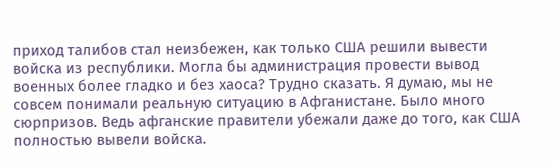приход талибов стал неизбежен, как только США решили вывести войска из республики. Могла бы администрация провести вывод военных более гладко и без хаоса? Трудно сказать. Я думаю, мы не совсем понимали реальную ситуацию в Афганистане. Было много сюрпризов. Ведь афганские правители убежали даже до того, как США полностью вывели войска.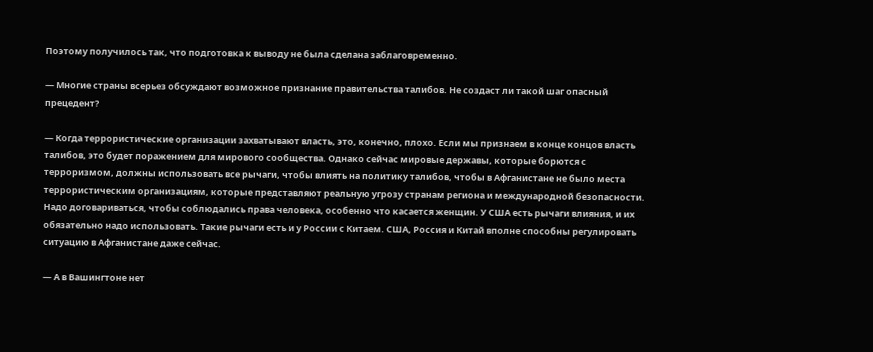Поэтому получилось так, что подготовка к выводу не была сделана заблаговременно.

— Многие страны всерьез обсуждают возможное признание правительства талибов. Не создаст ли такой шаг опасный прецедент?

— Когда террористические организации захватывают власть, это, конечно, плохо. Если мы признаем в конце концов власть талибов, это будет поражением для мирового сообщества. Однако сейчас мировые державы, которые борются с терроризмом, должны использовать все рычаги, чтобы влиять на политику талибов, чтобы в Афганистане не было места террористическим организациям, которые представляют реальную угрозу странам региона и международной безопасности. Надо договариваться, чтобы соблюдались права человека, особенно что касается женщин. У США есть рычаги влияния, и их обязательно надо использовать. Такие рычаги есть и у России с Китаем. США, Россия и Китай вполне способны регулировать ситуацию в Афганистане даже сейчас.

— А в Вашингтоне нет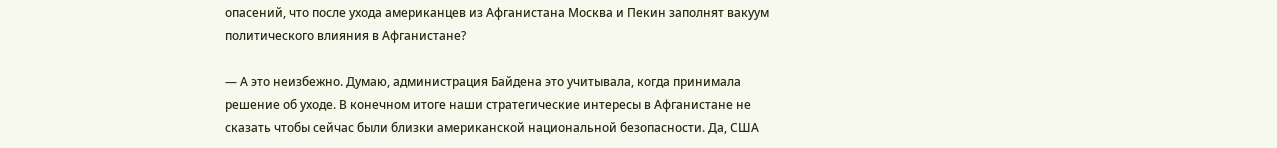опасений, что после ухода американцев из Афганистана Москва и Пекин заполнят вакуум политического влияния в Афганистане?

— А это неизбежно. Думаю, администрация Байдена это учитывала, когда принимала решение об уходе. В конечном итоге наши стратегические интересы в Афганистане не сказать чтобы сейчас были близки американской национальной безопасности. Да, США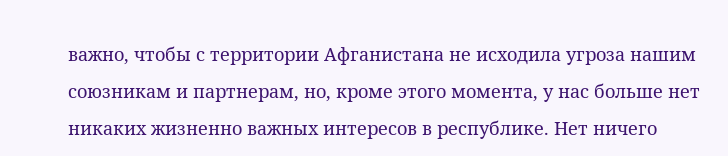важно, чтобы с территории Афганистана не исходила угроза нашим союзникам и партнерам, но, кроме этого момента, у нас больше нет никаких жизненно важных интересов в республике. Нет ничего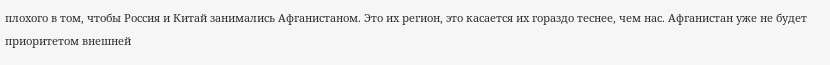плохого в том, чтобы Россия и Китай занимались Афганистаном. Это их регион, это касается их гораздо теснее, чем нас. Афганистан уже не будет приоритетом внешней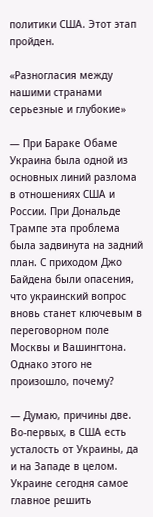политики США. Этот этап пройден.

«Разногласия между нашими странами серьезные и глубокие»

— При Бараке Обаме Украина была одной из основных линий разлома в отношениях США и России. При Дональде Трампе эта проблема была задвинута на задний план. С приходом Джо Байдена были опасения, что украинский вопрос вновь станет ключевым в переговорном поле Москвы и Вашингтона. Однако этого не произошло, почему?

— Думаю, причины две. Во-первых, в США есть усталость от Украины, да и на Западе в целом. Украине сегодня самое главное решить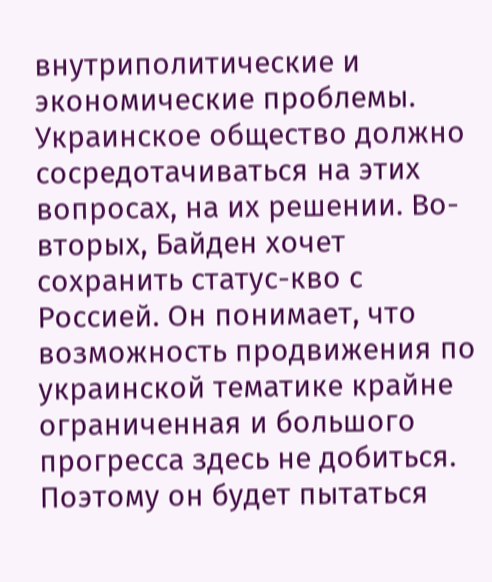внутриполитические и экономические проблемы. Украинское общество должно сосредотачиваться на этих вопросах, на их решении. Во-вторых, Байден хочет сохранить статус-кво с Россией. Он понимает, что возможность продвижения по украинской тематике крайне ограниченная и большого прогресса здесь не добиться. Поэтому он будет пытаться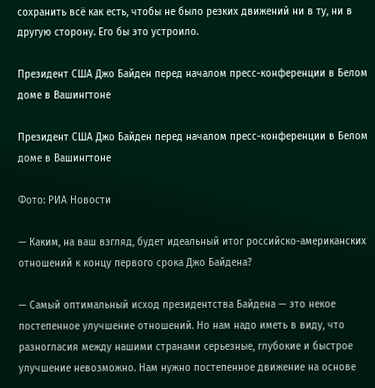сохранить всё как есть, чтобы не было резких движений ни в ту, ни в другую сторону. Его бы это устроило.

Президент США Джо Байден перед началом пресс-конференции в Белом доме в Вашингтоне

Президент США Джо Байден перед началом пресс-конференции в Белом доме в Вашингтоне

Фото: РИА Новости

— Каким, на ваш взгляд, будет идеальный итог российско-американских отношений к концу первого срока Джо Байдена?

— Самый оптимальный исход президентства Байдена — это некое постепенное улучшение отношений. Но нам надо иметь в виду, что разногласия между нашими странами серьезные, глубокие и быстрое улучшение невозможно. Нам нужно постепенное движение на основе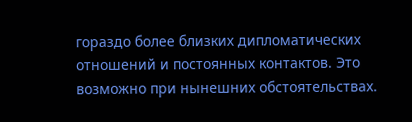гораздо более близких дипломатических отношений и постоянных контактов. Это возможно при нынешних обстоятельствах.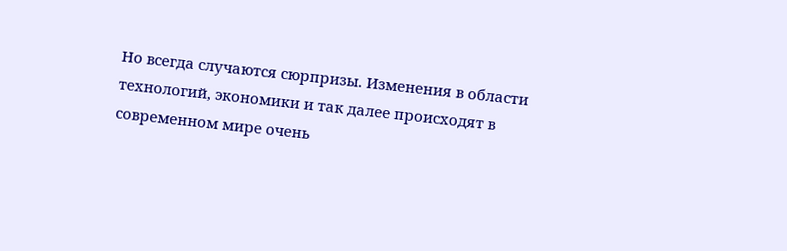Но всегда случаются сюрпризы. Изменения в области технологий, экономики и так далее происходят в современном мире очень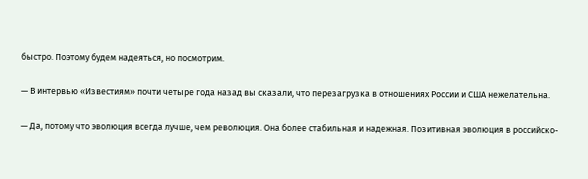быстро. Поэтому будем надеяться, но посмотрим.

— В интервью «Известиям» почти четыре года назад вы сказали, что перезагрузка в отношениях России и США нежелательна.

— Да, потому что эволюция всегда лучше, чем революция. Она более стабильная и надежная. Позитивная эволюция в российско-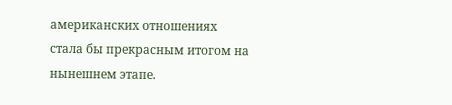американских отношениях стала бы прекрасным итогом на нынешнем этапе.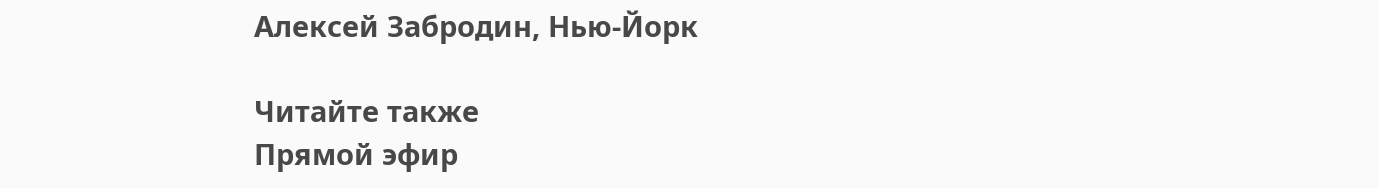Алексей Забродин, Нью-Йорк

Читайте также
Прямой эфир